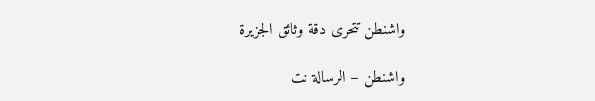واشنطن تتحرى دقة وثائق الجزيرة

واشنطن – الرسالة نت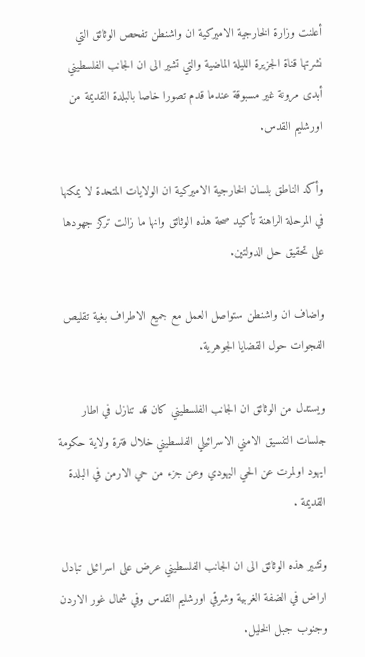أعلنت وزارة الخارجية الاميركية ان واشنطن تفحص الوثائق التي نشرتها قناة الجزيرة الليلة الماضية والتي تشير الى ان الجانب الفلسطيني أبدى مرونة غير مسبوقة عندما قدم تصورا خاصا بالبلدة القديمة من اورشليم القدس.

وأكد الناطق بلسان الخارجية الاميركية ان الولايات المتحدة لا يمكنها في المرحلة الراهنة تأكيد صحة هذه الوثائق وانها ما زالت تركز جهودها على تحقيق حل الدولتين.

واضاف ان واشنطن ستواصل العمل مع جميع الاطراف بغية تقليص الفجوات حول القضايا الجوهرية.

ويستدل من الوثائق ان الجانب الفلسطيني كان قد تنازل في اطار جلسات التنسيق الامني الاسرائيلي الفلسطيني خلال فترة ولاية حكومة ايهود اولمرت عن الحي اليهودي وعن جزء من حي الارمن في البلدة القديمة .

وتشير هذه الوثائق الى ان الجانب الفلسطيني عرض على اسرائيل تبادل اراض في الضفة الغربية وشرقي اورشليم القدس وفي شمال غور الاردن وجنوب جبل الخليل.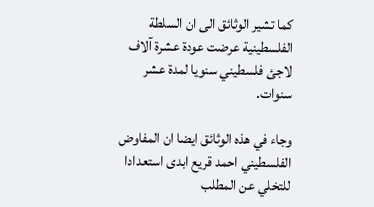كما تشير الوثائق الى ان السلطة الفلسطينية عرضت عودة عشرة آلاف لاجئ فلسطيني سنويا لمدة عشر سنوات.

وجاء في هذه الوثائق ايضا ان المفاوض الفلسطيني احمد قريع ابدى استعدادا للتخلي عن المطلب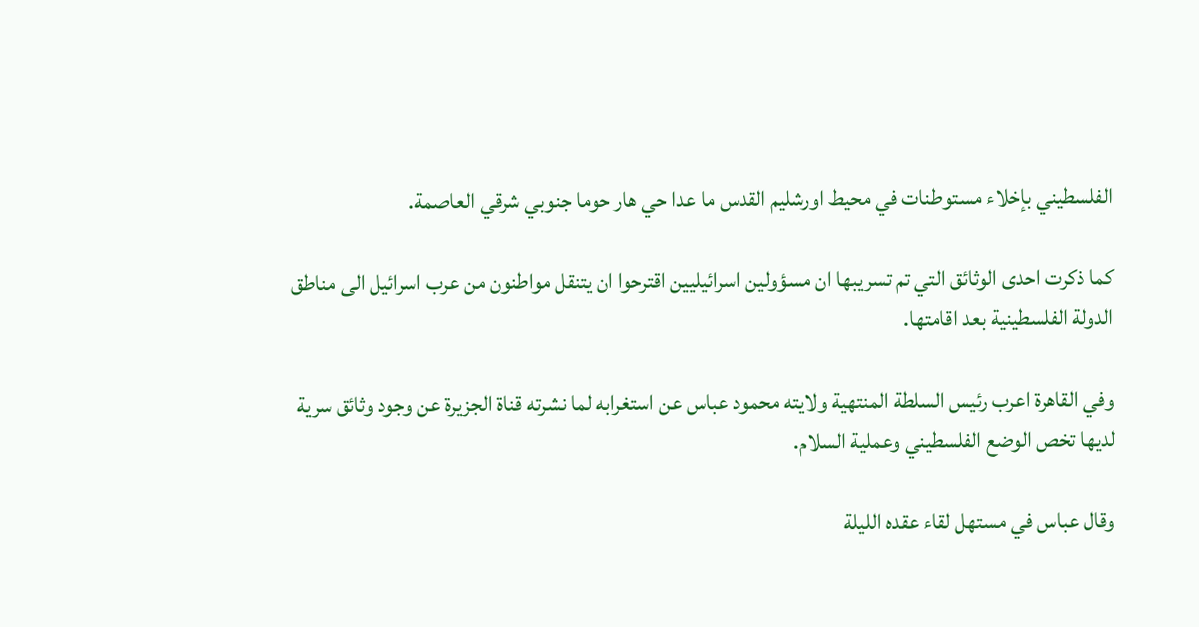الفلسطيني بإخلاء مستوطنات في محيط اورشليم القدس ما عدا حي هار حوما جنوبي شرقي العاصمة.

كما ذكرت احدى الوثائق التي تم تسريبها ان مسؤولين اسرائيليين اقترحوا ان يتنقل مواطنون من عرب اسرائيل الى مناطق الدولة الفلسطينية بعد اقامتها.

وفي القاهرة اعرب رئيس السلطة المنتهية ولايته محمود عباس عن استغرابه لما نشرته قناة الجزيرة عن وجود وثائق سرية لديها تخص الوضع الفلسطيني وعملية السلام.

وقال عباس في مستهل لقاء عقده الليلة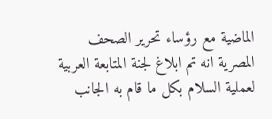الماضية مع رؤساء تحرير الصحف المصرية انه تم ابلاغ لجنة المتابعة العربية لعملية السلام بكل ما قام به الجانب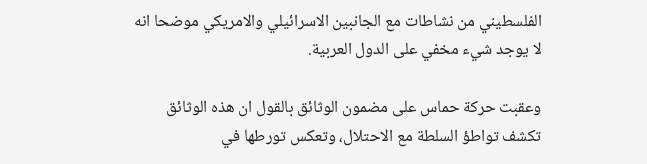الفلسطيني من نشاطات مع الجانبين الاسرائيلي والامريكي موضحا انه لا يوجد شيء مخفي على الدول العربية.

وعقبت حركة حماس على مضمون الوثائق بالقول ان هذه الوثائق تكشف تواطؤ السلطة مع الاحتلال، وتعكس تورطها في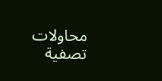محاولات تصفية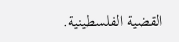القضية الفلسطينية.